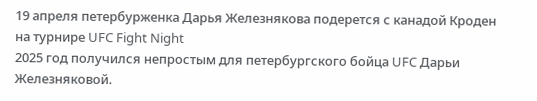19 апреля петербурженка Дарья Железнякова подерется с канадой Кроден на турнире UFC Fight Night
2025 год получился непростым для петербургского бойца UFC Дарьи Железняковой.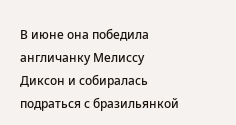В июне она победила англичанку Мелиссу Диксон и собиралась подраться с бразильянкой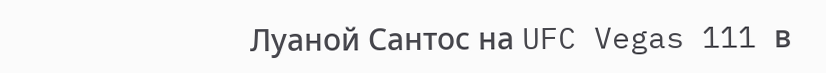Луаной Сантос на UFC Vegas 111 в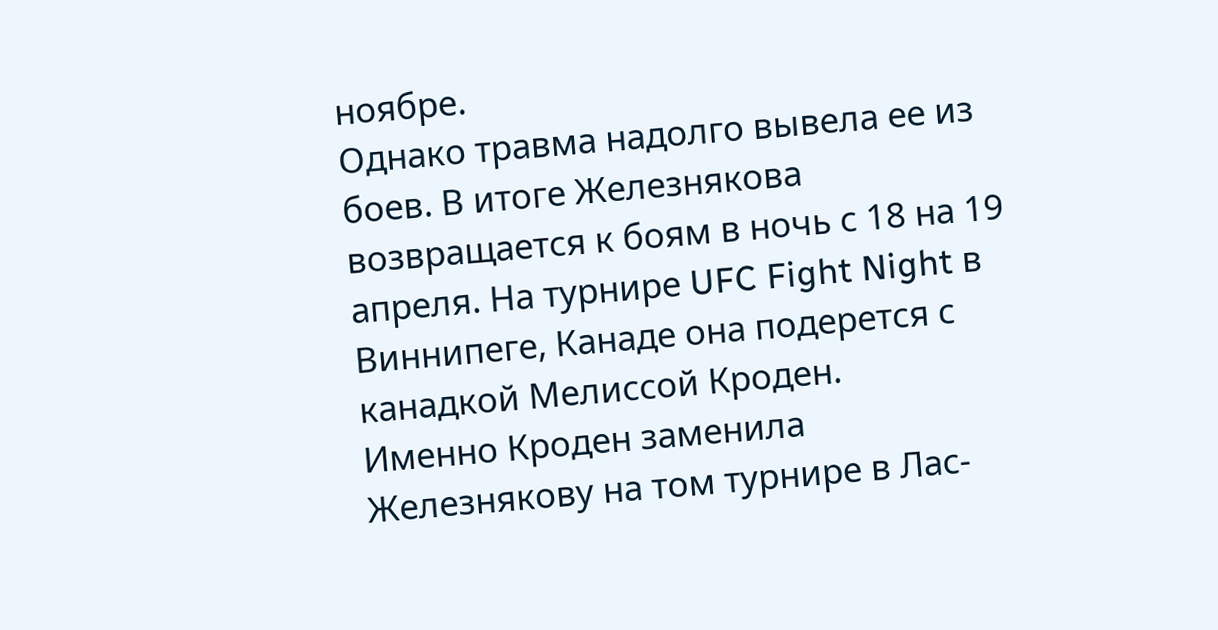ноябре.
Однако травма надолго вывела ее из боев. В итоге Железнякова возвращается к боям в ночь с 18 на 19 апреля. На турнире UFC Fight Night в Виннипеге, Канаде она подерется с канадкой Мелиссой Кроден.
Именно Кроден заменила Железнякову на том турнире в Лас-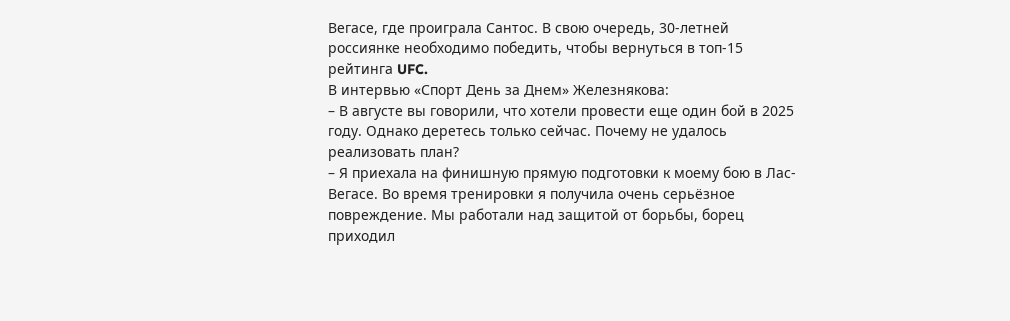Вегасе, где проиграла Сантос. В свою очередь, 30-летней россиянке необходимо победить, чтобы вернуться в топ-15 рейтинга UFC.
В интервью «Спорт День за Днем» Железнякова:
– В августе вы говорили, что хотели провести еще один бой в 2025 году. Однако деретесь только сейчас. Почему не удалось реализовать план?
– Я приехала на финишную прямую подготовки к моему бою в Лас-Вегасе. Во время тренировки я получила очень серьёзное повреждение. Мы работали над защитой от борьбы, борец приходил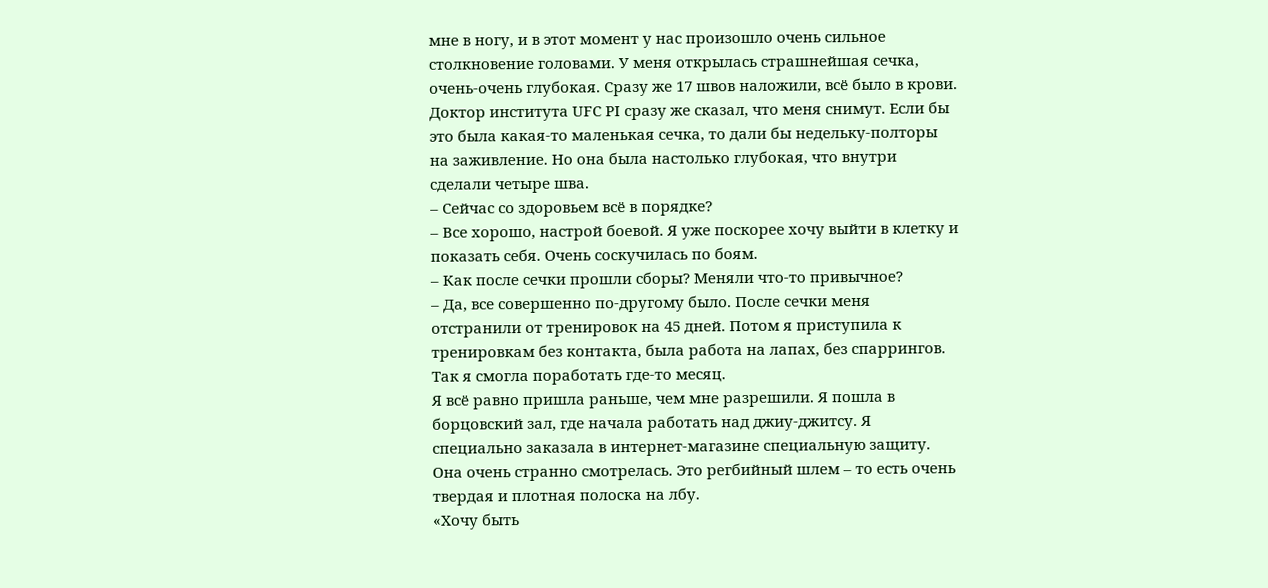мне в ногу, и в этот момент у нас произошло очень сильное столкновение головами. У меня открылась страшнейшая сечка, очень-очень глубокая. Сразу же 17 швов наложили, всё было в крови.
Доктор института UFC PI сразу же сказал, что меня снимут. Если бы это была какая-то маленькая сечка, то дали бы недельку-полторы на заживление. Но она была настолько глубокая, что внутри сделали четыре шва.
– Сейчас со здоровьем всё в порядке?
– Все хорошо, настрой боевой. Я уже поскорее хочу выйти в клетку и показать себя. Очень соскучилась по боям.
– Как после сечки прошли сборы? Меняли что-то привычное?
– Да, все совершенно по-другому было. После сечки меня отстранили от тренировок на 45 дней. Потом я приступила к тренировкам без контакта, была работа на лапах, без спаррингов. Так я смогла поработать где-то месяц.
Я всё равно пришла раньше, чем мне разрешили. Я пошла в борцовский зал, где начала работать над джиу-джитсу. Я специально заказала в интернет-магазине специальную защиту. Она очень странно смотрелась. Это регбийный шлем – то есть очень твердая и плотная полоска на лбу.
«Хочу быть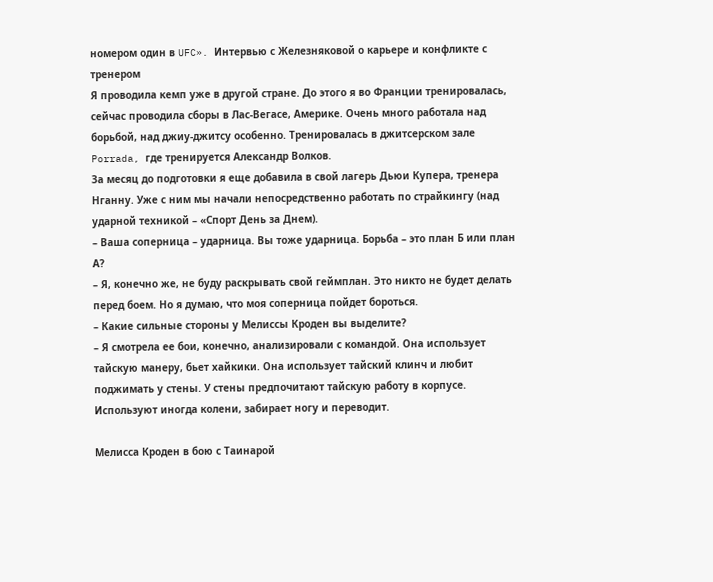номером один в UFC». Интервью с Железняковой о карьере и конфликте с тренером
Я проводила кемп уже в другой стране. До этого я во Франции тренировалась, сейчас проводила сборы в Лас-Вегасе, Америке. Очень много работала над борьбой, над джиу-джитсу особенно. Тренировалась в джитсерском зале Porrada, где тренируется Александр Волков.
За месяц до подготовки я еще добавила в свой лагерь Дьюи Купера, тренера Нганну. Уже с ним мы начали непосредственно работать по страйкингу (над ударной техникой – «Спорт День за Днем).
– Ваша соперница – ударница. Вы тоже ударница. Борьба – это план Б или план А?
– Я, конечно же, не буду раскрывать свой геймплан. Это никто не будет делать перед боем. Но я думаю, что моя соперница пойдет бороться.
– Какие сильные стороны у Мелиссы Кроден вы выделите?
– Я смотрела ее бои, конечно, анализировали с командой. Она использует тайскую манеру, бьет хайкики. Она использует тайский клинч и любит поджимать у стены. У стены предпочитают тайскую работу в корпусе. Используют иногда колени, забирает ногу и переводит.

Мелисса Кроден в бою с Таинарой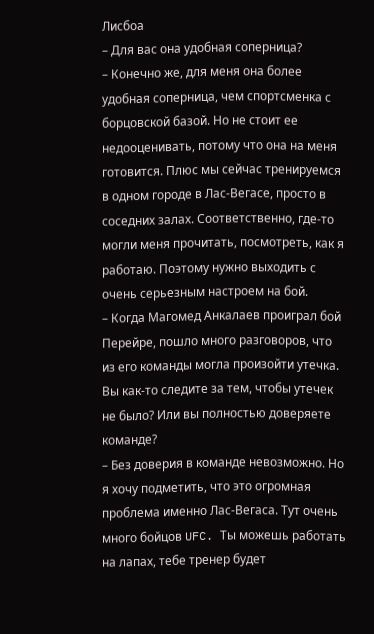Лисбоа
– Для вас она удобная соперница?
– Конечно же, для меня она более удобная соперница, чем спортсменка с борцовской базой. Но не стоит ее недооценивать, потому что она на меня готовится. Плюс мы сейчас тренируемся в одном городе в Лас-Вегасе, просто в соседних залах. Соответственно, где-то могли меня прочитать, посмотреть, как я работаю. Поэтому нужно выходить с очень серьезным настроем на бой.
– Когда Магомед Анкалаев проиграл бой Перейре, пошло много разговоров, что из его команды могла произойти утечка. Вы как-то следите за тем, чтобы утечек не было? Или вы полностью доверяете команде?
– Без доверия в команде невозможно. Но я хочу подметить, что это огромная проблема именно Лас-Вегаса. Тут очень много бойцов UFC. Ты можешь работать на лапах, тебе тренер будет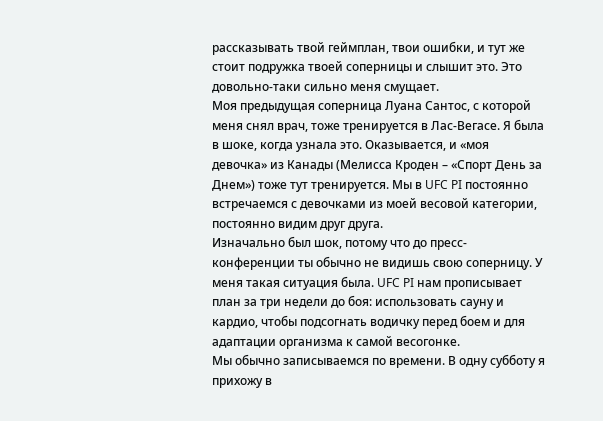рассказывать твой геймплан, твои ошибки, и тут же стоит подружка твоей соперницы и слышит это. Это довольно-таки сильно меня смущает.
Моя предыдущая соперница Луана Сантос, с которой меня снял врач, тоже тренируется в Лас-Вегасе. Я была в шоке, когда узнала это. Оказывается, и «моя девочка» из Канады (Мелисса Кроден – «Спорт День за Днем») тоже тут тренируется. Мы в UFC PI постоянно встречаемся с девочками из моей весовой категории, постоянно видим друг друга.
Изначально был шок, потому что до пресс-конференции ты обычно не видишь свою соперницу. У меня такая ситуация была. UFC PI нам прописывает план за три недели до боя: использовать сауну и кардио, чтобы подсогнать водичку перед боем и для адаптации организма к самой весогонке.
Мы обычно записываемся по времени. В одну субботу я прихожу в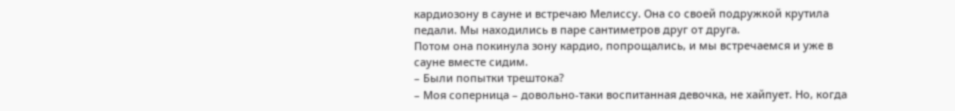кардиозону в сауне и встречаю Мелиссу. Она со своей подружкой крутила педали. Мы находились в паре сантиметров друг от друга.
Потом она покинула зону кардио, попрощались, и мы встречаемся и уже в сауне вместе сидим.
– Были попытки трештока?
– Моя соперница – довольно-таки воспитанная девочка, не хайпует. Но, когда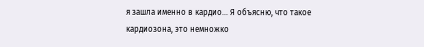я зашла именно в кардио… Я объясню, что такое кардиозона, это немножко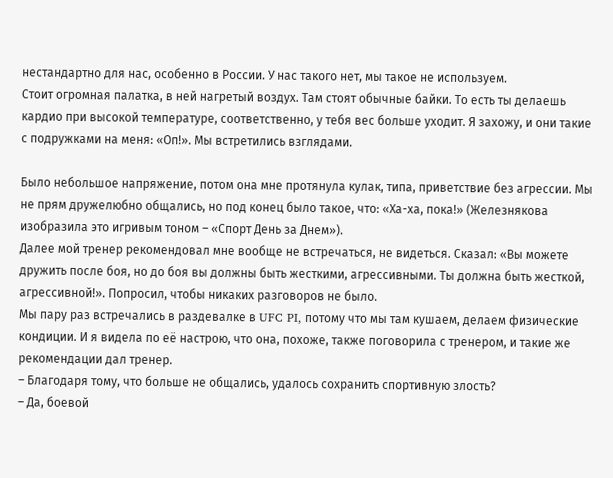нестандартно для нас, особенно в России. У нас такого нет, мы такое не используем.
Стоит огромная палатка, в ней нагретый воздух. Там стоят обычные байки. То есть ты делаешь кардио при высокой температуре, соответственно, у тебя вес больше уходит. Я захожу, и они такие с подружками на меня: «Оп!». Мы встретились взглядами.

Было небольшое напряжение, потом она мне протянула кулак, типа, приветствие без агрессии. Мы не прям дружелюбно общались, но под конец было такое, что: «Ха-ха, пока!» (Железнякова изобразила это игривым тоном – «Спорт День за Днем»).
Далее мой тренер рекомендовал мне вообще не встречаться, не видеться. Сказал: «Вы можете дружить после боя, но до боя вы должны быть жесткими, агрессивными. Ты должна быть жесткой, агрессивной!». Попросил, чтобы никаких разговоров не было.
Мы пару раз встречались в раздевалке в UFC PI, потому что мы там кушаем, делаем физические кондиции. И я видела по её настрою, что она, похоже, также поговорила с тренером, и такие же рекомендации дал тренер.
– Благодаря тому, что больше не общались, удалось сохранить спортивную злость?
– Да, боевой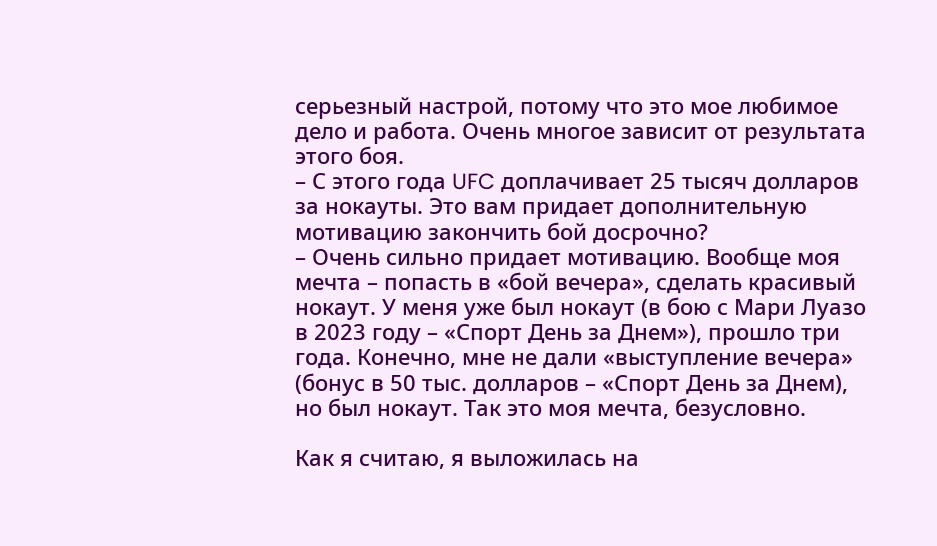серьезный настрой, потому что это мое любимое дело и работа. Очень многое зависит от результата этого боя.
– С этого года UFC доплачивает 25 тысяч долларов за нокауты. Это вам придает дополнительную мотивацию закончить бой досрочно?
– Очень сильно придает мотивацию. Вообще моя мечта – попасть в «бой вечера», сделать красивый нокаут. У меня уже был нокаут (в бою с Мари Луазо в 2023 году – «Спорт День за Днем»), прошло три года. Конечно, мне не дали «выступление вечера» (бонус в 50 тыс. долларов – «Спорт День за Днем), но был нокаут. Так это моя мечта, безусловно.

Как я считаю, я выложилась на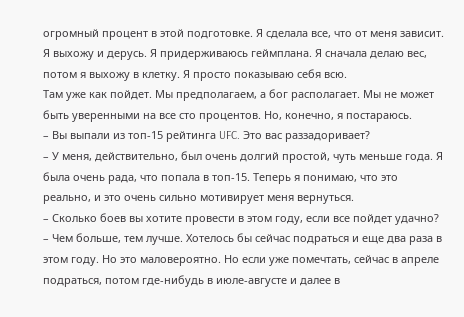огромный процент в этой подготовке. Я сделала все, что от меня зависит. Я выхожу и дерусь. Я придерживаюсь геймплана. Я сначала делаю вес, потом я выхожу в клетку. Я просто показываю себя всю.
Там уже как пойдет. Мы предполагаем, а бог располагает. Мы не может быть уверенными на все сто процентов. Но, конечно, я постараюсь.
– Вы выпали из топ-15 рейтинга UFC. Это вас раззадоривает?
– У меня, действительно, был очень долгий простой, чуть меньше года. Я была очень рада, что попала в топ-15. Теперь я понимаю, что это реально, и это очень сильно мотивирует меня вернуться.
– Сколько боев вы хотите провести в этом году, если все пойдет удачно?
– Чем больше, тем лучше. Хотелось бы сейчас подраться и еще два раза в этом году. Но это маловероятно. Но если уже помечтать, сейчас в апреле подраться, потом где-нибудь в июле-августе и далее в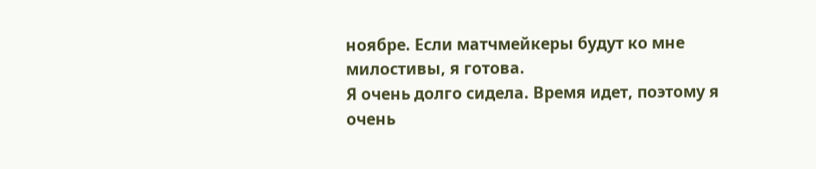ноябре. Если матчмейкеры будут ко мне милостивы, я готова.
Я очень долго сидела. Время идет, поэтому я очень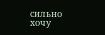сильно хочу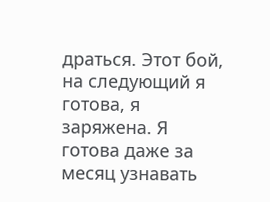драться. Этот бой, на следующий я готова, я заряжена. Я готова даже за месяц узнавать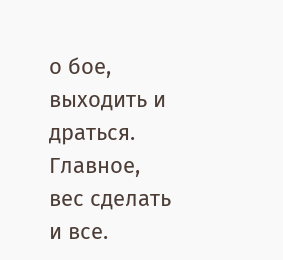о бое, выходить и драться. Главное, вес сделать и все.